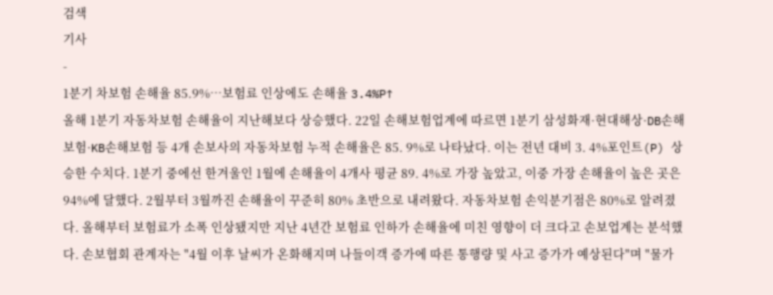검색
기사
-
1분기 차보험 손해율 85.9%…보험료 인상에도 손해율 3.4%P↑
올해 1분기 자동차보험 손해율이 지난해보다 상승했다. 22일 손해보험업계에 따르면 1분기 삼성화재·현대해상·DB손해보험·KB손해보험 등 4개 손보사의 자동차보험 누적 손해율은 85. 9%로 나타났다. 이는 전년 대비 3. 4%포인트(P) 상승한 수치다. 1분기 중에선 한겨울인 1월에 손해율이 4개사 평균 89. 4%로 가장 높았고, 이중 가장 손해율이 높은 곳은 94%에 달했다. 2월부터 3월까진 손해율이 꾸준히 80% 초반으로 내려왔다. 자동차보험 손익분기점은 80%로 알려졌다. 올해부터 보험료가 소폭 인상됐지만 지난 4년간 보험료 인하가 손해율에 미친 영향이 더 크다고 손보업계는 분석했다. 손보협회 관계자는 "4월 이후 날씨가 온화해지며 나들이객 증가에 따른 통행량 및 사고 증가가 예상된다"며 "물가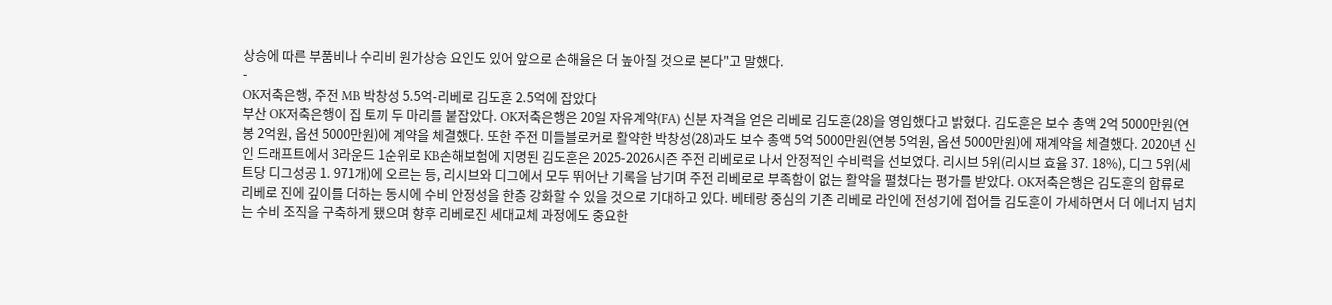상승에 따른 부품비나 수리비 원가상승 요인도 있어 앞으로 손해율은 더 높아질 것으로 본다"고 말했다.
-
OK저축은행, 주전 MB 박창성 5.5억-리베로 김도훈 2.5억에 잡았다
부산 OK저축은행이 집 토끼 두 마리를 붙잡았다. OK저축은행은 20일 자유계약(FA) 신분 자격을 얻은 리베로 김도훈(28)을 영입했다고 밝혔다. 김도훈은 보수 총액 2억 5000만원(연봉 2억원, 옵션 5000만원)에 계약을 체결했다. 또한 주전 미들블로커로 활약한 박창성(28)과도 보수 총액 5억 5000만원(연봉 5억원, 옵션 5000만원)에 재계약을 체결했다. 2020년 신인 드래프트에서 3라운드 1순위로 KB손해보험에 지명된 김도훈은 2025-2026시즌 주전 리베로로 나서 안정적인 수비력을 선보였다. 리시브 5위(리시브 효율 37. 18%), 디그 5위(세트당 디그성공 1. 971개)에 오르는 등, 리시브와 디그에서 모두 뛰어난 기록을 남기며 주전 리베로로 부족함이 없는 활약을 펼쳤다는 평가를 받았다. OK저축은행은 김도훈의 합류로 리베로 진에 깊이를 더하는 동시에 수비 안정성을 한층 강화할 수 있을 것으로 기대하고 있다. 베테랑 중심의 기존 리베로 라인에 전성기에 접어들 김도훈이 가세하면서 더 에너지 넘치는 수비 조직을 구축하게 됐으며 향후 리베로진 세대교체 과정에도 중요한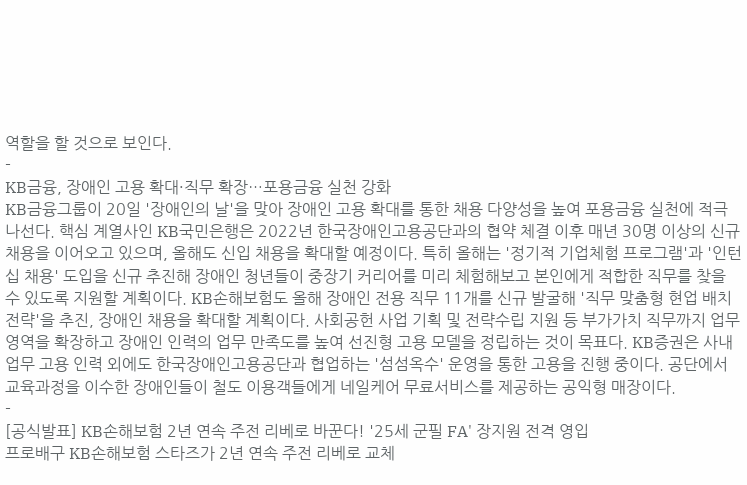역할을 할 것으로 보인다.
-
KB금융, 장애인 고용 확대·직무 확장…포용금융 실천 강화
KB금융그룹이 20일 '장애인의 날'을 맞아 장애인 고용 확대를 통한 채용 다양성을 높여 포용금융 실천에 적극 나선다. 핵심 계열사인 KB국민은행은 2022년 한국장애인고용공단과의 협약 체결 이후 매년 30명 이상의 신규 채용을 이어오고 있으며, 올해도 신입 채용을 확대할 예정이다. 특히 올해는 '정기적 기업체험 프로그램'과 '인턴십 채용' 도입을 신규 추진해 장애인 청년들이 중장기 커리어를 미리 체험해보고 본인에게 적합한 직무를 찾을 수 있도록 지원할 계획이다. KB손해보험도 올해 장애인 전용 직무 11개를 신규 발굴해 '직무 맞춤형 현업 배치전략'을 추진, 장애인 채용을 확대할 계획이다. 사회공헌 사업 기획 및 전략수립 지원 등 부가가치 직무까지 업무 영역을 확장하고 장애인 인력의 업무 만족도를 높여 선진형 고용 모델을 정립하는 것이 목표다. KB증권은 사내업무 고용 인력 외에도 한국장애인고용공단과 협업하는 '섬섬옥수' 운영을 통한 고용을 진행 중이다. 공단에서 교육과정을 이수한 장애인들이 철도 이용객들에게 네일케어 무료서비스를 제공하는 공익형 매장이다.
-
[공식발표] KB손해보험 2년 연속 주전 리베로 바꾼다! '25세 군필 FA' 장지원 전격 영입
프로배구 KB손해보험 스타즈가 2년 연속 주전 리베로 교체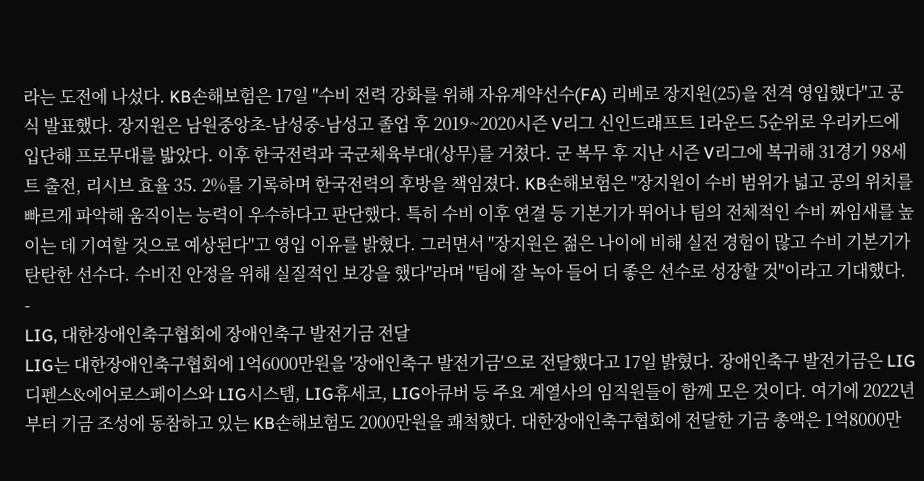라는 도전에 나섰다. KB손해보험은 17일 "수비 전력 강화를 위해 자유계약선수(FA) 리베로 장지원(25)을 전격 영입했다"고 공식 발표했다. 장지원은 남원중앙초-남성중-남성고 졸업 후 2019~2020시즌 V리그 신인드래프트 1라운드 5순위로 우리카드에 입단해 프로무대를 밟았다. 이후 한국전력과 국군체육부대(상무)를 거쳤다. 군 복무 후 지난 시즌 V리그에 복귀해 31경기 98세트 출전, 리시브 효율 35. 2%를 기록하며 한국전력의 후방을 책임졌다. KB손해보험은 "장지원이 수비 범위가 넓고 공의 위치를 빠르게 파악해 움직이는 능력이 우수하다고 판단했다. 특히 수비 이후 연결 등 기본기가 뛰어나 팀의 전체적인 수비 짜임새를 높이는 데 기여할 것으로 예상된다"고 영입 이유를 밝혔다. 그러면서 "장지원은 젊은 나이에 비해 실전 경험이 많고 수비 기본기가 탄탄한 선수다. 수비진 안정을 위해 실질적인 보강을 했다"라며 "팀에 잘 녹아 들어 더 좋은 선수로 성장할 것"이라고 기대했다.
-
LIG, 대한장애인축구협회에 장애인축구 발전기금 전달
LIG는 대한장애인축구협회에 1억6000만원을 '장애인축구 발전기금'으로 전달했다고 17일 밝혔다. 장애인축구 발전기금은 LIG 디펜스&에어로스페이스와 LIG시스템, LIG휴세코, LIG아큐버 등 주요 계열사의 임직원들이 함께 모은 것이다. 여기에 2022년부터 기금 조성에 동참하고 있는 KB손해보험도 2000만원을 쾌척했다. 대한장애인축구협회에 전달한 기금 총액은 1억8000만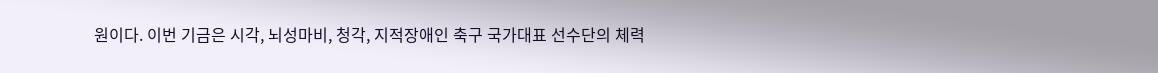원이다. 이번 기금은 시각, 뇌성마비, 청각, 지적장애인 축구 국가대표 선수단의 체력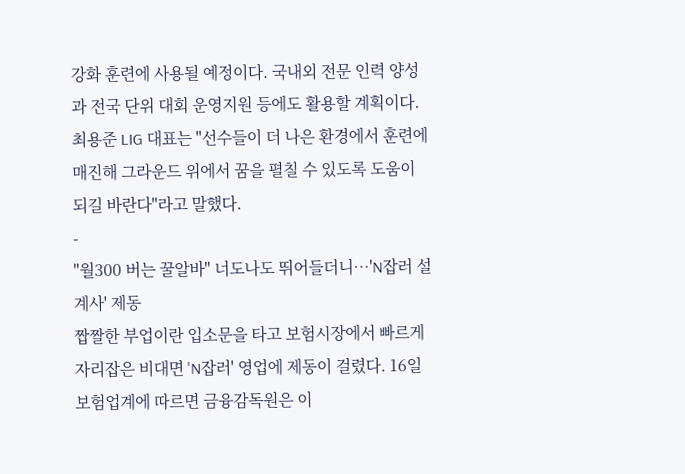강화 훈련에 사용될 예정이다. 국내외 전문 인력 양성과 전국 단위 대회 운영지원 등에도 활용할 계획이다. 최용준 LIG 대표는 "선수들이 더 나은 환경에서 훈련에 매진해 그라운드 위에서 꿈을 펼칠 수 있도록 도움이 되길 바란다"라고 말했다.
-
"월300 버는 꿀알바" 너도나도 뛰어들더니…'N잡러 설계사' 제동
짭짤한 부업이란 입소문을 타고 보험시장에서 빠르게 자리잡은 비대면 'N잡러' 영업에 제동이 걸렸다. 16일 보험업계에 따르면 금융감독원은 이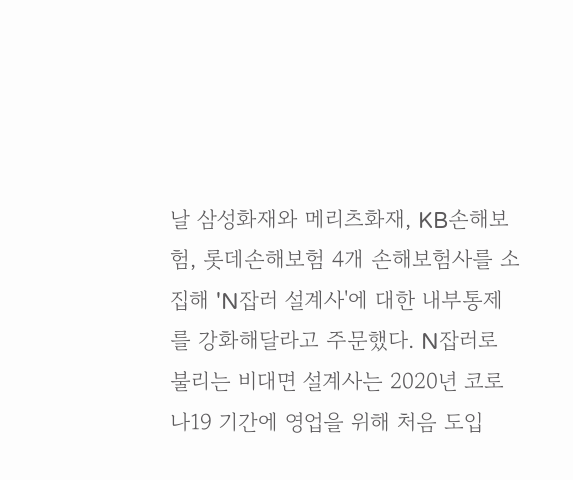날 삼성화재와 메리츠화재, KB손해보험, 롯데손해보험 4개 손해보험사를 소집해 'N잡러 설계사'에 대한 내부통제를 강화해달라고 주문했다. N잡러로 불리는 비대면 설계사는 2020년 코로나19 기간에 영업을 위해 처음 도입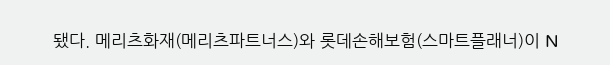됐다. 메리츠화재(메리츠파트너스)와 롯데손해보험(스마트플래너)이 N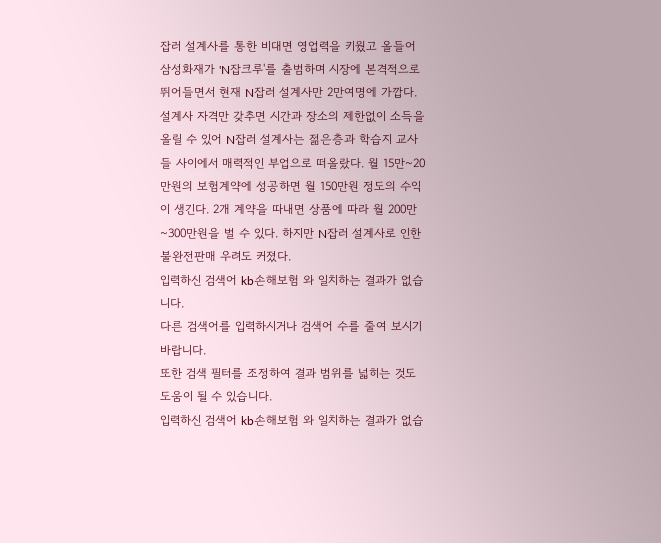잡러 설계사를 통한 비대면 영업력을 키웠고 올들어 삼성화재가 'N잡크루'를 출범하며 시장에 본격적으로 뛰어들면서 현재 N잡러 설계사만 2만여명에 가깝다. 설계사 자격만 갖추면 시간과 장소의 제한없이 소득을 올릴 수 있어 N잡러 설계사는 젊은층과 학습지 교사들 사이에서 매력적인 부업으로 떠올랐다. 월 15만~20만원의 보험계약에 성공하면 월 150만원 정도의 수익이 생긴다. 2개 계약을 따내면 상품에 따라 월 200만~300만원을 벌 수 있다. 하지만 N잡러 설계사로 인한 불완전판매 우려도 커졌다.
입력하신 검색어 kb손해보험 와 일치하는 결과가 없습니다.
다른 검색어를 입력하시거나 검색어 수를 줄여 보시기 바랍니다.
또한 검색 필터를 조정하여 결과 범위를 넓히는 것도 도움이 될 수 있습니다.
입력하신 검색어 kb손해보험 와 일치하는 결과가 없습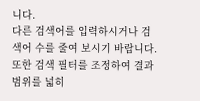니다.
다른 검색어를 입력하시거나 검색어 수를 줄여 보시기 바랍니다.
또한 검색 필터를 조정하여 결과 범위를 넓히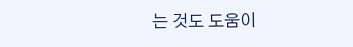는 것도 도움이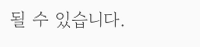될 수 있습니다.